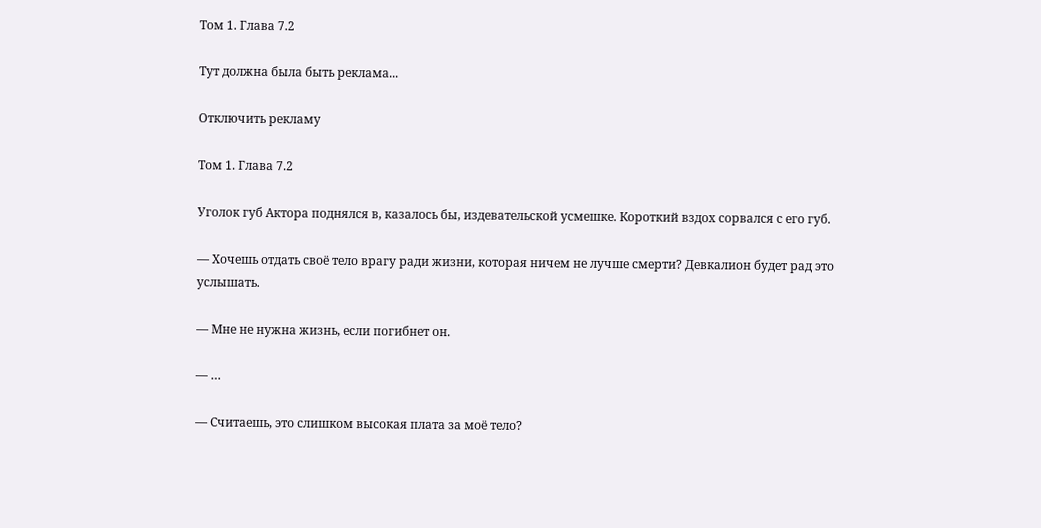Том 1. Глава 7.2

Тут должна была быть реклама...

Отключить рекламу

Том 1. Глава 7.2

Уголок губ Актора поднялся в, казалось бы, издевательской усмешке. Короткий вздох сорвался с его губ.

— Хочешь отдать своё тело врагу ради жизни, которая ничем не лучше смерти? Девкалион будет рад это услышать.

— Мне не нужна жизнь, если погибнет он.

— …

— Считаешь, это слишком высокая плата за моё тело?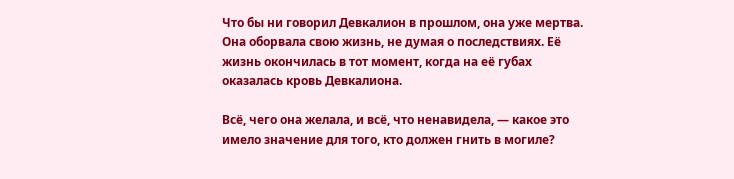Что бы ни говорил Девкалион в прошлом, она уже мертва. Она оборвала свою жизнь, не думая о последствиях. Её жизнь окончилась в тот момент, когда на её губах оказалась кровь Девкалиона.

Всё, чего она желала, и всё, что ненавидела, — какое это имело значение для того, кто должен гнить в могиле?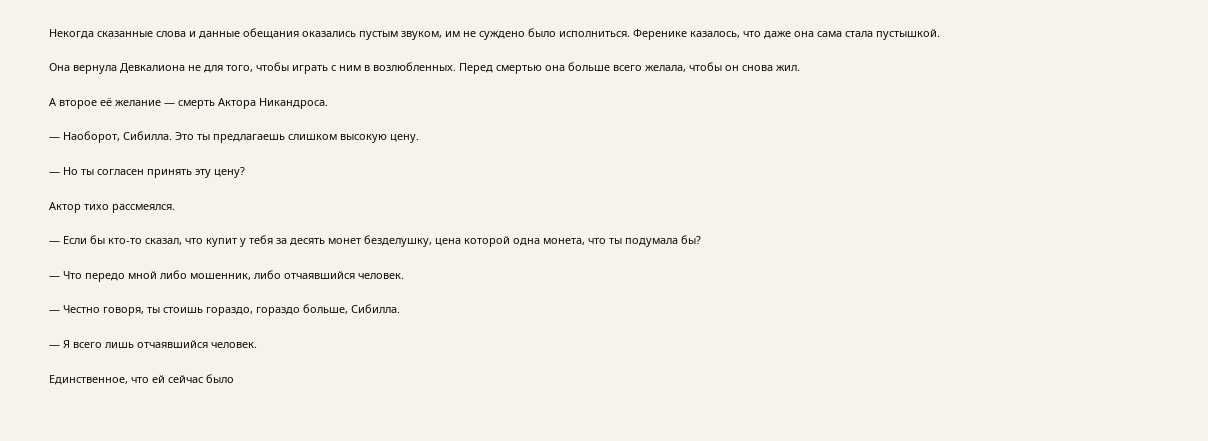Некогда сказанные слова и данные обещания оказались пустым звуком, им не суждено было исполниться. Ференике казалось, что даже она сама стала пустышкой.

Она вернула Девкалиона не для того, чтобы играть с ним в возлюбленных. Перед смертью она больше всего желала, чтобы он снова жил.

А второе её желание — смерть Актора Никандроса.

— Наоборот, Сибилла. Это ты предлагаешь слишком высокую цену.

— Но ты согласен принять эту цену?

Актор тихо рассмеялся.

— Если бы кто-то сказал, что купит у тебя за десять монет безделушку, цена которой одна монета, что ты подумала бы?

— Что передо мной либо мошенник, либо отчаявшийся человек.

— Честно говоря, ты стоишь гораздо, гораздо больше, Сибилла.

— Я всего лишь отчаявшийся человек.

Единственное, что ей сейчас было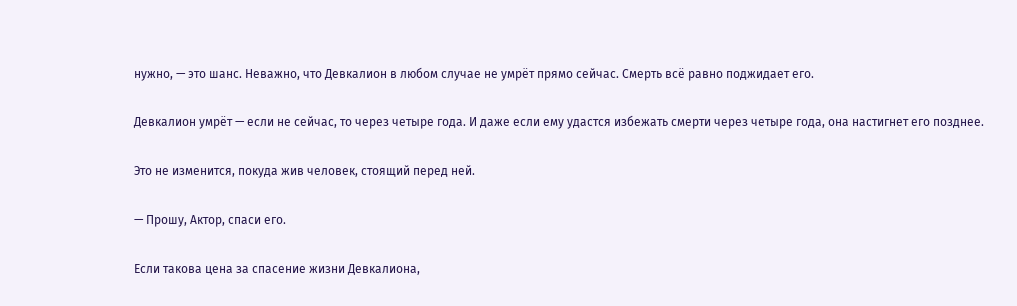нужно, — это шанс. Неважно, что Девкалион в любом случае не умрёт прямо сейчас. Смерть всё равно поджидает его.

Девкалион умрёт — если не сейчас, то через четыре года. И даже если ему удастся избежать смерти через четыре года, она настигнет его позднее.

Это не изменится, покуда жив человек, стоящий перед ней.

— Прошу, Актор, спаси его.

Если такова цена за спасение жизни Девкалиона,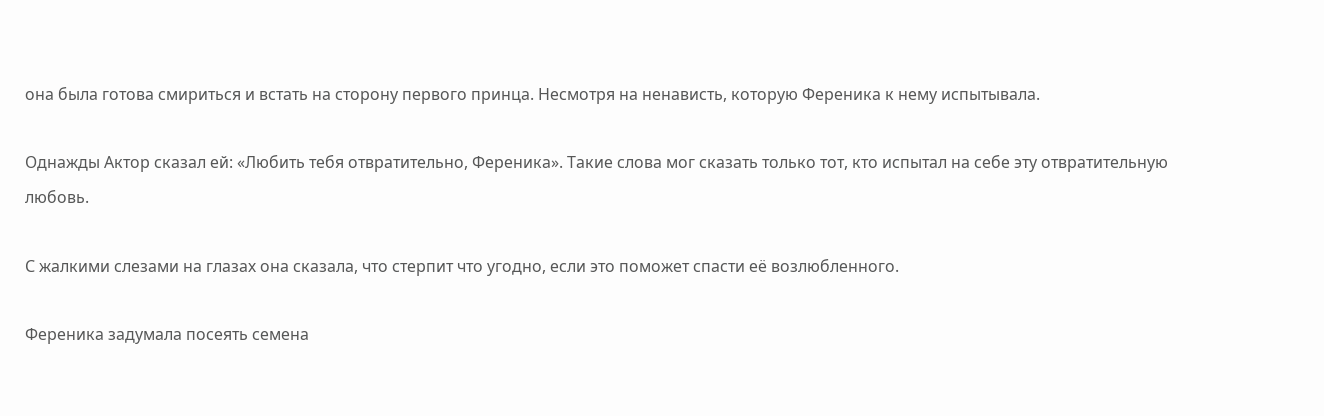она была готова смириться и встать на сторону первого принца. Несмотря на ненависть, которую Ференика к нему испытывала.

Однажды Актор сказал ей: «Любить тебя отвратительно, Ференика». Такие слова мог сказать только тот, кто испытал на себе эту отвратительную любовь.

С жалкими слезами на глазах она сказала, что стерпит что угодно, если это поможет спасти её возлюбленного.

Ференика задумала посеять семена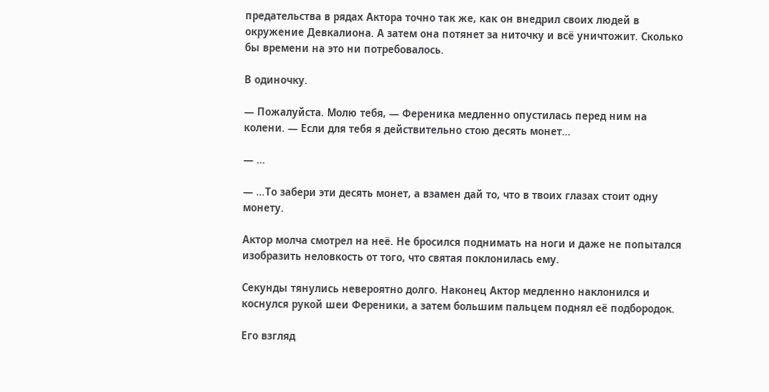предательства в рядах Актора точно так же, как он внедрил своих людей в окружение Девкалиона. А затем она потянет за ниточку и всё уничтожит. Сколько бы времени на это ни потребовалось.

В одиночку.

— Пожалуйста. Молю тебя, — Ференика медленно опустилась перед ним на колени. — Если для тебя я действительно стою десять монет…

— …

— …То забери эти десять монет, а взамен дай то, что в твоих глазах стоит одну монету.

Актор молча смотрел на неё. Не бросился поднимать на ноги и даже не попытался изобразить неловкость от того, что святая поклонилась ему.

Секунды тянулись невероятно долго. Наконец Актор медленно наклонился и коснулся рукой шеи Ференики, а затем большим пальцем поднял её подбородок.

Его взгляд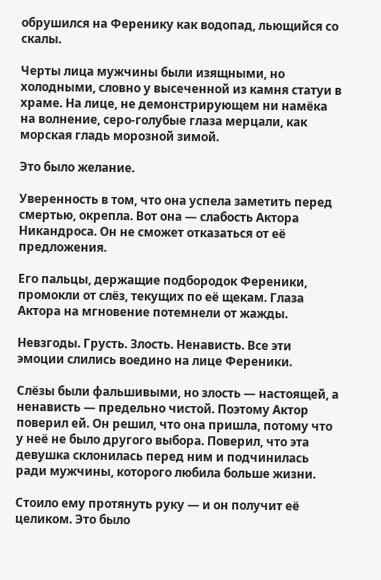обрушился на Ференику как водопад, льющийся со скалы.

Черты лица мужчины были изящными, но холодными, словно у высеченной из камня статуи в храме. На лице, не демонстрирующем ни намёка на волнение, серо-голубые глаза мерцали, как морская гладь морозной зимой.

Это было желание.

Уверенность в том, что она успела заметить перед смертью, окрепла. Вот она — слабость Актора Никандроса. Он не сможет отказаться от её предложения.

Его пальцы, держащие подбородок Ференики, промокли от слёз, текущих по её щекам. Глаза Актора на мгновение потемнели от жажды.

Невзгоды. Грусть. Злость. Ненависть. Все эти эмоции слились воедино на лице Ференики.

Слёзы были фальшивыми, но злость — настоящей, а ненависть — предельно чистой. Поэтому Актор поверил ей. Он решил, что она пришла, потому что у неё не было другого выбора. Поверил, что эта девушка склонилась перед ним и подчинилась ради мужчины, которого любила больше жизни.

Стоило ему протянуть руку — и он получит её целиком. Это было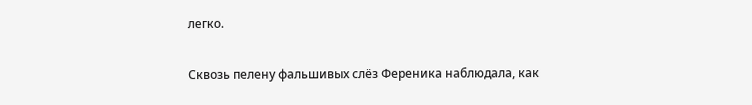легко.

Сквозь пелену фальшивых слёз Ференика наблюдала, как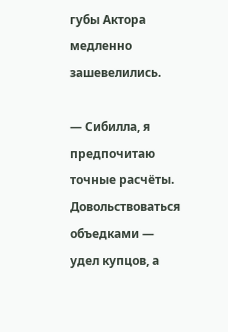губы Актора медленно зашевелились.

— Сибилла, я предпочитаю точные расчёты. Довольствоваться объедками — удел купцов, а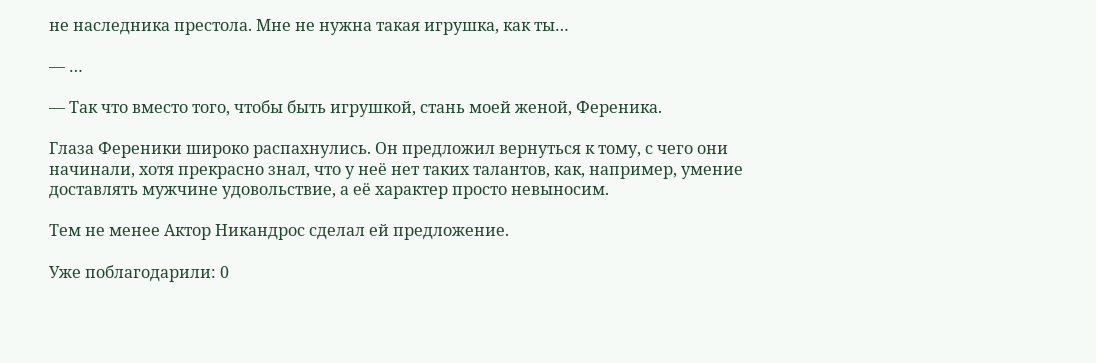не наследника престола. Мне не нужна такая игрушка, как ты…

— …

— Так что вместо того, чтобы быть игрушкой, стань моей женой, Ференика.

Глаза Ференики широко распахнулись. Он предложил вернуться к тому, с чего они начинали, хотя прекрасно знал, что у неё нет таких талантов, как, например, умение доставлять мужчине удовольствие, а её характер просто невыносим.

Тем не менее Актор Никандрос сделал ей предложение.

Уже поблагодарили: 0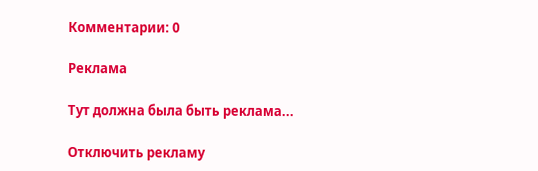Комментарии: 0

Реклама

Тут должна была быть реклама...

Отключить рекламу